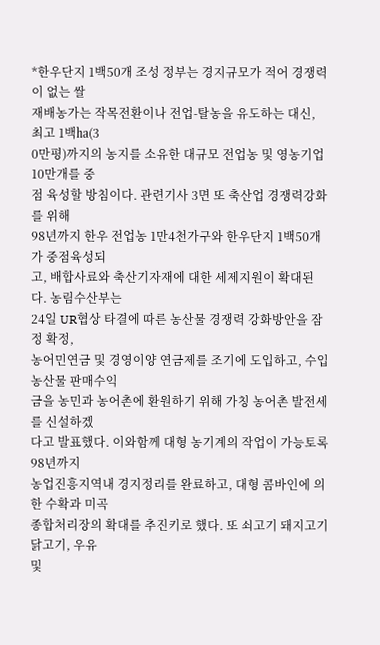*한우단지 1백50개 조성 정부는 경지규모가 적어 경쟁력이 없는 쌀
재배농가는 작목전환이나 전업-탈농을 유도하는 대신, 최고 1백㏊(3
0만평)까지의 농지를 소유한 대규모 전업농 및 영농기업 10만개를 중
점 육성할 방침이다. 관련기사 3면 또 축산업 경쟁력강화를 위해
98년까지 한우 전업농 1만4천가구와 한우단지 1백50개가 중점육성되
고, 배합사료와 축산기자재에 대한 세제지원이 확대된다. 농림수산부는
24일 UR협상 타결에 따른 농산물 경쟁력 강화방안을 잠정 확정,
농어민연금 및 경영이양 연금제를 조기에 도입하고, 수입농산물 판매수익
금을 농민과 농어촌에 환원하기 위해 가칭 농어촌 발전세 를 신설하겠
다고 발표했다. 이와함께 대형 농기계의 작업이 가능토록 98년까지
농업진흥지역내 경지정리를 완료하고, 대형 콤바인에 의한 수확과 미곡
종합처리장의 확대를 추진키로 했다. 또 쇠고기 돼지고기 닭고기, 우유
및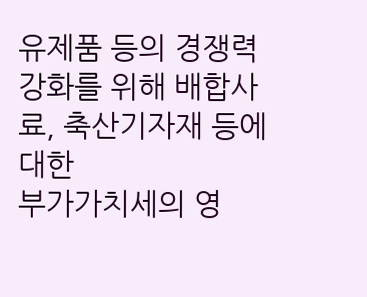유제품 등의 경쟁력강화를 위해 배합사료, 축산기자재 등에 대한
부가가치세의 영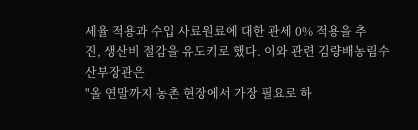세율 적용과 수입 사료원료에 대한 관세 0% 적용을 추
진, 생산비 절감을 유도키로 했다. 이와 관련 김량배농림수산부장관은
"올 연말까지 농촌 현장에서 가장 필요로 하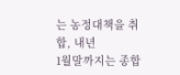는 농정대책을 취합, 내년
1월말까지는 종합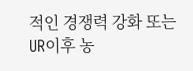적인 경쟁력 강화 또는 UR이후 농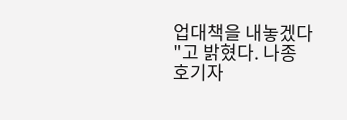업대책을 내놓겠다
"고 밝혔다. 나종호기자